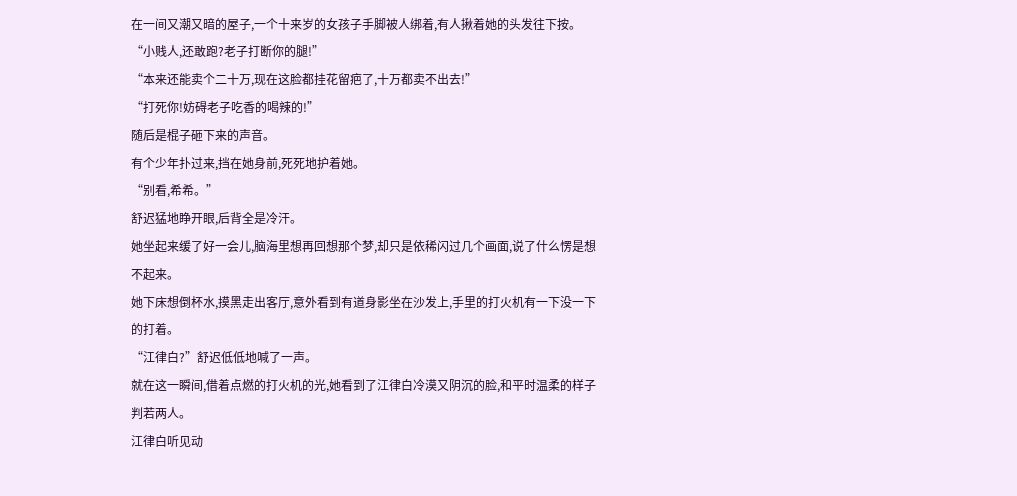在一间又潮又暗的屋子,一个十来岁的女孩子手脚被人绑着,有人揪着她的头发往下按。
“小贱人,还敢跑?老子打断你的腿!”
“本来还能卖个二十万,现在这脸都挂花留疤了,十万都卖不出去!”
“打死你!妨碍老子吃香的喝辣的!”
随后是棍子砸下来的声音。
有个少年扑过来,挡在她身前,死死地护着她。
“别看,希希。”
舒迟猛地睁开眼,后背全是冷汗。
她坐起来缓了好一会儿,脑海里想再回想那个梦,却只是依稀闪过几个画面,说了什么愣是想不起来。
她下床想倒杯水,摸黑走出客厅,意外看到有道身影坐在沙发上,手里的打火机有一下没一下的打着。
“江律白?”舒迟低低地喊了一声。
就在这一瞬间,借着点燃的打火机的光,她看到了江律白冷漠又阴沉的脸,和平时温柔的样子判若两人。
江律白听见动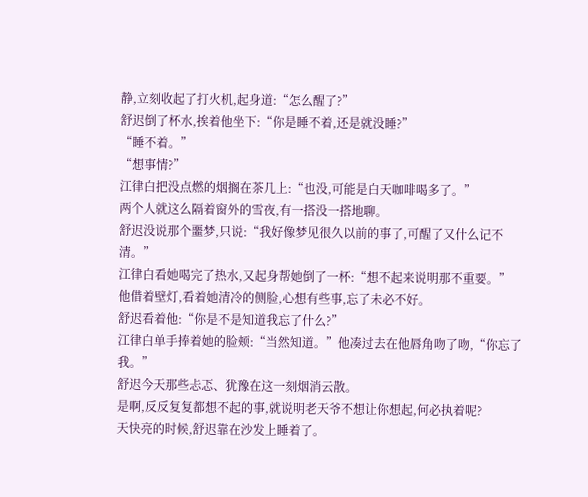静,立刻收起了打火机,起身道:“怎么醒了?”
舒迟倒了杯水,挨着他坐下:“你是睡不着,还是就没睡?”
“睡不着。”
“想事情?”
江律白把没点燃的烟搁在茶几上:“也没,可能是白天咖啡喝多了。”
两个人就这么隔着窗外的雪夜,有一搭没一搭地聊。
舒迟没说那个噩梦,只说:“我好像梦见很久以前的事了,可醒了又什么记不清。”
江律白看她喝完了热水,又起身帮她倒了一杯:“想不起来说明那不重要。”
他借着壁灯,看着她清冷的侧脸,心想有些事,忘了未必不好。
舒迟看着他:“你是不是知道我忘了什么?”
江律白单手捧着她的脸颊:“当然知道。”他凑过去在他唇角吻了吻,“你忘了我。”
舒迟今天那些忐忑、犹豫在这一刻烟消云散。
是啊,反反复复都想不起的事,就说明老天爷不想让你想起,何必执着呢?
天快亮的时候,舒迟靠在沙发上睡着了。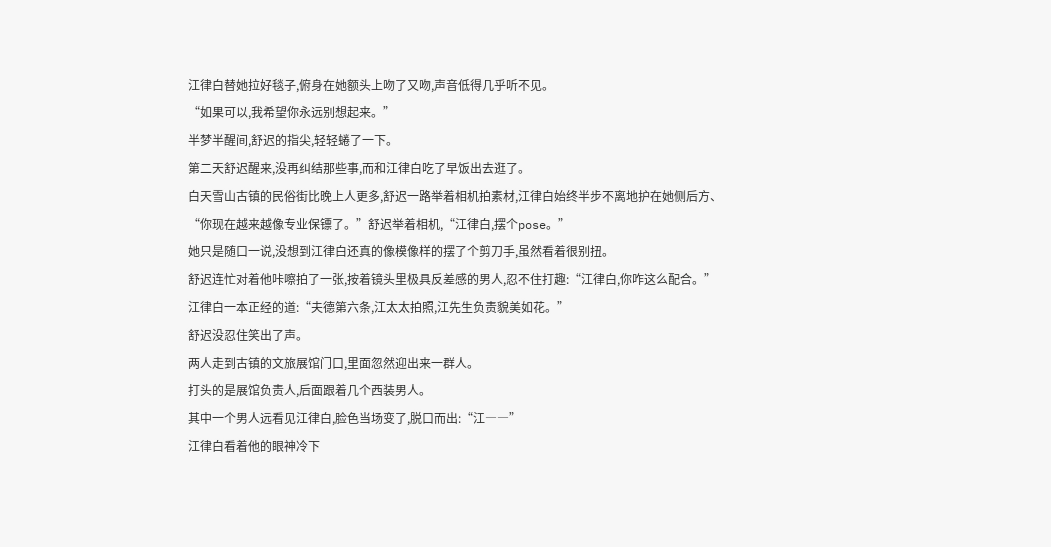江律白替她拉好毯子,俯身在她额头上吻了又吻,声音低得几乎听不见。
“如果可以,我希望你永远别想起来。”
半梦半醒间,舒迟的指尖,轻轻蜷了一下。
第二天舒迟醒来,没再纠结那些事,而和江律白吃了早饭出去逛了。
白天雪山古镇的民俗街比晚上人更多,舒迟一路举着相机拍素材,江律白始终半步不离地护在她侧后方、
“你现在越来越像专业保镖了。”舒迟举着相机,“江律白,摆个pose。”
她只是随口一说,没想到江律白还真的像模像样的摆了个剪刀手,虽然看着很别扭。
舒迟连忙对着他咔嚓拍了一张,按着镜头里极具反差感的男人,忍不住打趣:“江律白,你咋这么配合。”
江律白一本正经的道:“夫德第六条,江太太拍照,江先生负责貌美如花。”
舒迟没忍住笑出了声。
两人走到古镇的文旅展馆门口,里面忽然迎出来一群人。
打头的是展馆负责人,后面跟着几个西装男人。
其中一个男人远看见江律白,脸色当场变了,脱口而出:“江――”
江律白看着他的眼神冷下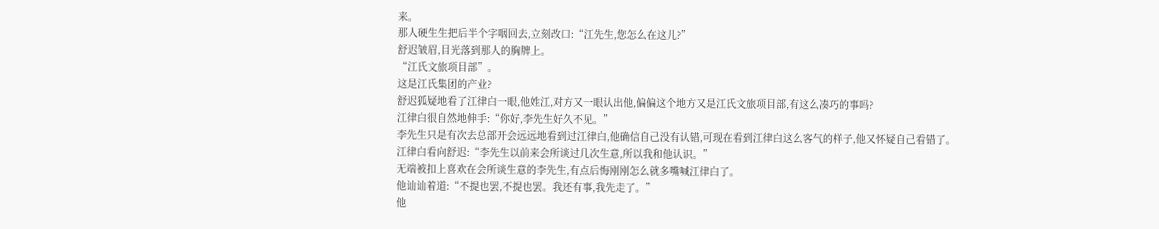来。
那人硬生生把后半个字咽回去,立刻改口:“江先生,您怎么在这儿?”
舒迟皱眉,目光落到那人的胸牌上。
“江氏文旅项目部”。
这是江氏集团的产业?
舒迟狐疑地看了江律白一眼,他姓江,对方又一眼认出他,偏偏这个地方又是江氏文旅项目部,有这么凑巧的事吗?
江律白很自然地伸手:“你好,李先生好久不见。”
李先生只是有次去总部开会远远地看到过江律白,他确信自己没有认错,可现在看到江律白这么客气的样子,他又怀疑自己看错了。
江律白看向舒迟:“李先生以前来会所谈过几次生意,所以我和他认识。”
无端被扣上喜欢在会所谈生意的李先生,有点后悔刚刚怎么就多嘴喊江律白了。
他讪讪着道:“不提也罢,不提也罢。我还有事,我先走了。”
他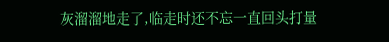灰溜溜地走了,临走时还不忘一直回头打量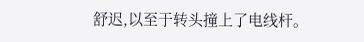舒迟,以至于转头撞上了电线杆。